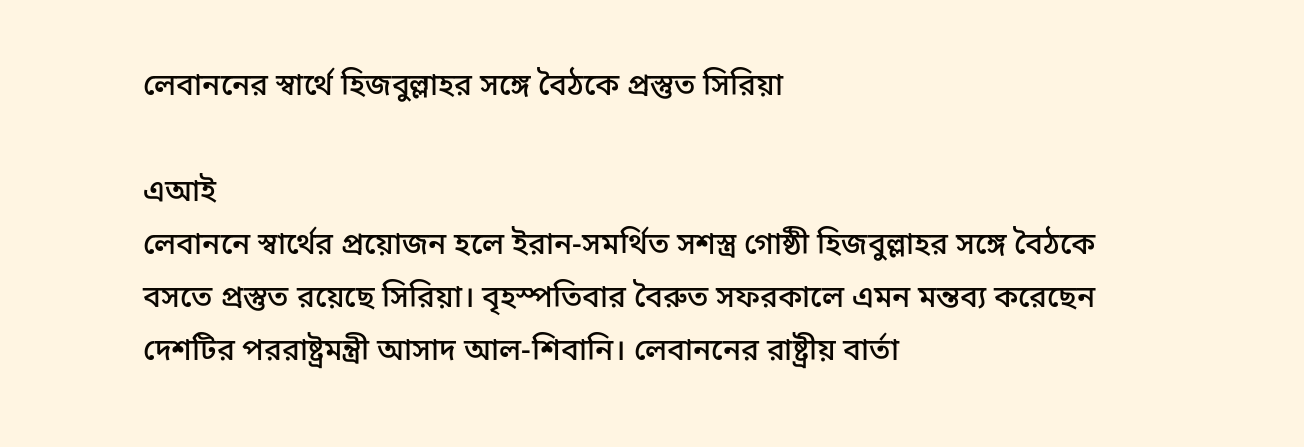লেবাননের স্বার্থে হিজবুল্লাহর সঙ্গে বৈঠকে প্রস্তুত সিরিয়া

এআই
লেবাননে স্বার্থের প্রয়োজন হলে ইরান-সমর্থিত সশস্ত্র গোষ্ঠী হিজবুল্লাহর সঙ্গে বৈঠকে বসতে প্রস্তুত রয়েছে সিরিয়া। বৃহস্পতিবার বৈরুত সফরকালে এমন মন্তব্য করেছেন দেশটির পররাষ্ট্রমন্ত্রী আসাদ আল-শিবানি। লেবাননের রাষ্ট্রীয় বার্তা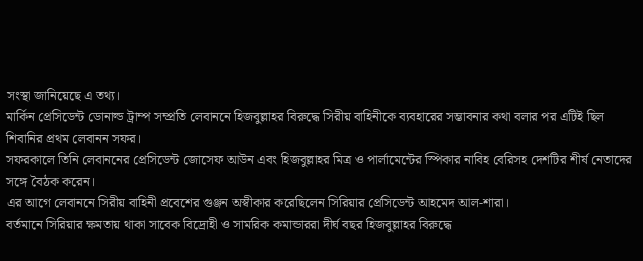সংস্থা জানিয়েছে এ তথ্য।
মার্কিন প্রেসিডেন্ট ডোনাল্ড ট্রাম্প সম্প্রতি লেবাননে হিজবুল্লাহর বিরুদ্ধে সিরীয় বাহিনীকে ব্যবহারের সম্ভাবনার কথা বলার পর এটিই ছিল শিবানির প্রথম লেবানন সফর।
সফরকালে তিনি লেবাননের প্রেসিডেন্ট জোসেফ আউন এবং হিজবুল্লাহর মিত্র ও পার্লামেন্টের স্পিকার নাবিহ বেরিসহ দেশটির শীর্ষ নেতাদের সঙ্গে বৈঠক করেন।
এর আগে লেবাননে সিরীয় বাহিনী প্রবেশের গুঞ্জন অস্বীকার করেছিলেন সিরিয়ার প্রেসিডেন্ট আহমেদ আল-শারা।
বর্তমানে সিরিয়ার ক্ষমতায় থাকা সাবেক বিদ্রোহী ও সামরিক কমান্ডাররা দীর্ঘ বছর হিজবুল্লাহর বিরুদ্ধে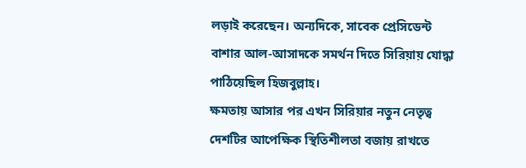লড়াই করেছেন। অন্যদিকে, সাবেক প্রেসিডেন্ট বাশার আল-আসাদকে সমর্থন দিতে সিরিয়ায় যোদ্ধা পাঠিয়েছিল হিজবুল্লাহ।
ক্ষমতায় আসার পর এখন সিরিয়ার নতুন নেতৃত্ব দেশটির আপেক্ষিক স্থিতিশীলতা বজায় রাখতে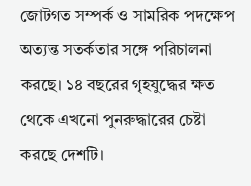জোটগত সম্পর্ক ও সামরিক পদক্ষেপ অত্যন্ত সতর্কতার সঙ্গে পরিচালনা করছে। ১৪ বছরের গৃহযুদ্ধের ক্ষত থেকে এখনো পুনরুদ্ধারের চেষ্টা করছে দেশটি।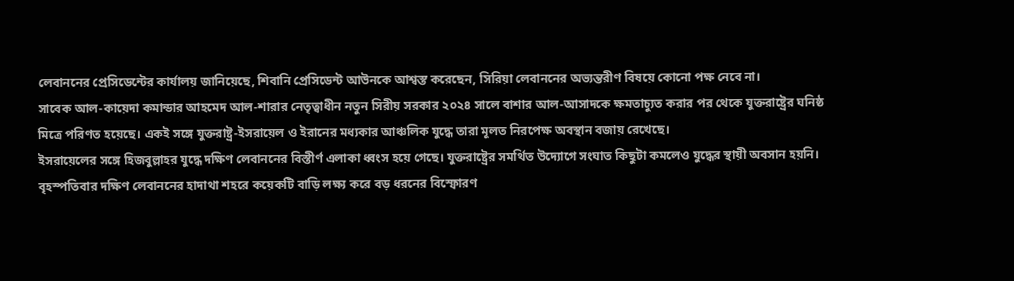লেবাননের প্রেসিডেন্টের কার্যালয় জানিয়েছে, শিবানি প্রেসিডেন্ট আউনকে আশ্বস্ত করেছেন, সিরিয়া লেবাননের অভ্যন্তরীণ বিষয়ে কোনো পক্ষ নেবে না।
সাবেক আল-কায়েদা কমান্ডার আহমেদ আল-শারার নেতৃত্বাধীন নতুন সিরীয় সরকার ২০২৪ সালে বাশার আল-আসাদকে ক্ষমতাচ্যুত করার পর থেকে যুক্তরাষ্ট্রের ঘনিষ্ঠ মিত্রে পরিণত হয়েছে। একই সঙ্গে যুক্তরাষ্ট্র-ইসরায়েল ও ইরানের মধ্যকার আঞ্চলিক যুদ্ধে তারা মূলত নিরপেক্ষ অবস্থান বজায় রেখেছে।
ইসরায়েলের সঙ্গে হিজবুল্লাহর যুদ্ধে দক্ষিণ লেবাননের বিস্তীর্ণ এলাকা ধ্বংস হয়ে গেছে। যুক্তরাষ্ট্রের সমর্থিত উদ্যোগে সংঘাত কিছুটা কমলেও যুদ্ধের স্থায়ী অবসান হয়নি।
বৃহস্পতিবার দক্ষিণ লেবাননের হাদাথা শহরে কয়েকটি বাড়ি লক্ষ্য করে বড় ধরনের বিস্ফোরণ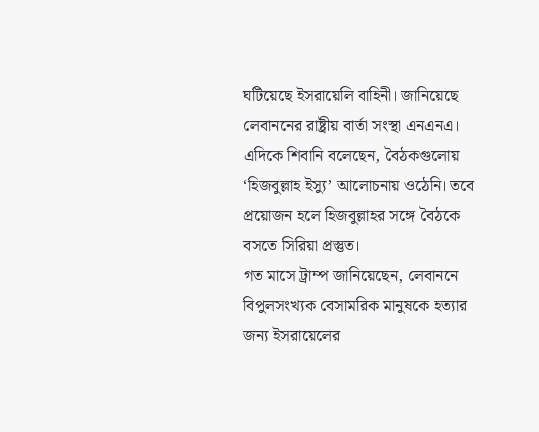ঘটিয়েছে ইসরায়েলি বাহিনী। জানিয়েছে লেবাননের রাষ্ট্রীয় বার্তা সংস্থা এনএনএ।
এদিকে শিবানি বলেছেন, বৈঠকগুলোয় ‘হিজবুল্লাহ ইস্যু’ আলোচনায় ওঠেনি। তবে প্রয়োজন হলে হিজবুল্লাহর সঙ্গে বৈঠকে বসতে সিরিয়া প্রস্তুত।
গত মাসে ট্রাম্প জানিয়েছেন, লেবাননে বিপুলসংখ্যক বেসামরিক মানুষকে হত্যার জন্য ইসরায়েলের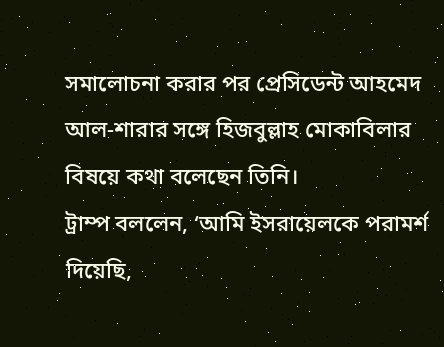সমালোচনা করার পর প্রেসিডেন্ট আহমেদ আল-শারার সঙ্গে হিজবুল্লাহ মোকাবিলার বিষয়ে কথা বলেছেন তিনি।
ট্রাম্প বললেন, ‘আমি ইসরায়েলকে পরামর্শ দিয়েছি,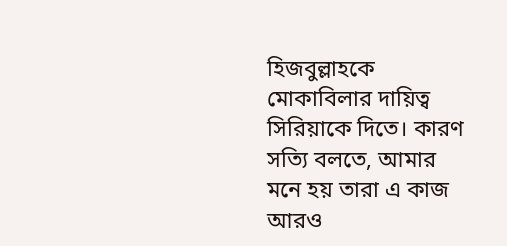হিজবুল্লাহকে মোকাবিলার দায়িত্ব সিরিয়াকে দিতে। কারণ সত্যি বলতে, আমার মনে হয় তারা এ কাজ আরও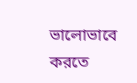ভালোভাবে করতে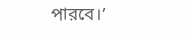পারবে।’